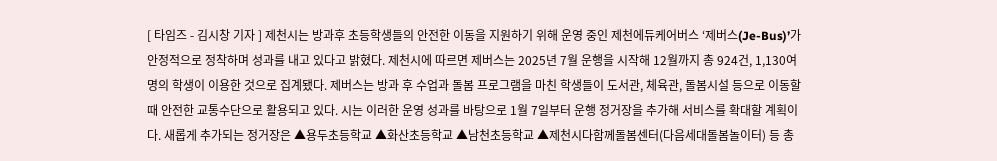[ 타임즈 - 김시창 기자 ] 제천시는 방과후 초등학생들의 안전한 이동을 지원하기 위해 운영 중인 제천에듀케어버스 ‘제버스(Je-Bus)’가 안정적으로 정착하며 성과를 내고 있다고 밝혔다. 제천시에 따르면 제버스는 2025년 7월 운행을 시작해 12월까지 총 924건, 1,130여 명의 학생이 이용한 것으로 집계됐다. 제버스는 방과 후 수업과 돌봄 프로그램을 마친 학생들이 도서관, 체육관, 돌봄시설 등으로 이동할 때 안전한 교통수단으로 활용되고 있다. 시는 이러한 운영 성과를 바탕으로 1월 7일부터 운행 정거장을 추가해 서비스를 확대할 계획이다. 새롭게 추가되는 정거장은 ▲용두초등학교 ▲화산초등학교 ▲남천초등학교 ▲제천시다함께돌봄센터(다음세대돌봄놀이터) 등 총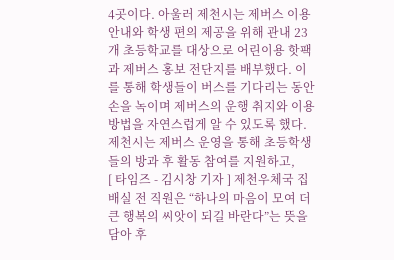4곳이다. 아울러 제천시는 제버스 이용 안내와 학생 편의 제공을 위해 관내 23개 초등학교를 대상으로 어린이용 핫팩과 제버스 홍보 전단지를 배부했다. 이를 통해 학생들이 버스를 기다리는 동안 손을 녹이며 제버스의 운행 취지와 이용 방법을 자연스럽게 알 수 있도록 했다. 제천시는 제버스 운영을 통해 초등학생들의 방과 후 활동 참여를 지원하고,
[ 타임즈 - 김시창 기자 ] 제천우체국 집배실 전 직원은 “하나의 마음이 모여 더 큰 행복의 씨앗이 되길 바란다”는 뜻을 담아 후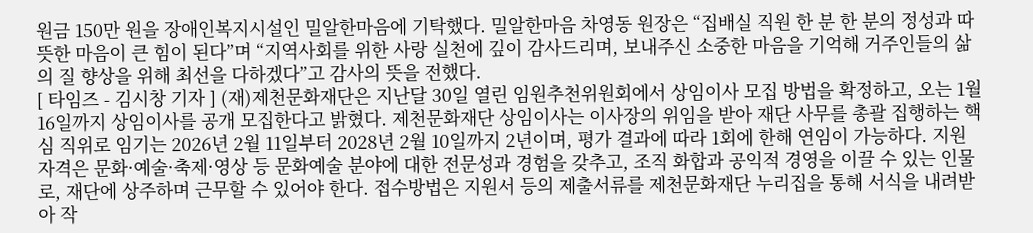원금 150만 원을 장애인복지시설인 밀알한마음에 기탁했다. 밀알한마음 차영동 원장은 “집배실 직원 한 분 한 분의 정성과 따뜻한 마음이 큰 힘이 된다”며 “지역사회를 위한 사랑 실천에 깊이 감사드리며, 보내주신 소중한 마음을 기억해 거주인들의 삶의 질 향상을 위해 최선을 다하겠다”고 감사의 뜻을 전했다.
[ 타임즈 - 김시창 기자 ] (재)제천문화재단은 지난달 30일 열린 임원추천위원회에서 상임이사 모집 방법을 확정하고, 오는 1월 16일까지 상임이사를 공개 모집한다고 밝혔다. 제천문화재단 상임이사는 이사장의 위임을 받아 재단 사무를 총괄 집행하는 핵심 직위로 임기는 2026년 2월 11일부터 2028년 2월 10일까지 2년이며, 평가 결과에 따라 1회에 한해 연임이 가능하다. 지원 자격은 문화·예술·축제·영상 등 문화예술 분야에 대한 전문성과 경험을 갖추고, 조직 화합과 공익적 경영을 이끌 수 있는 인물로, 재단에 상주하며 근무할 수 있어야 한다. 접수방법은 지원서 등의 제출서류를 제천문화재단 누리집을 통해 서식을 내려받아 작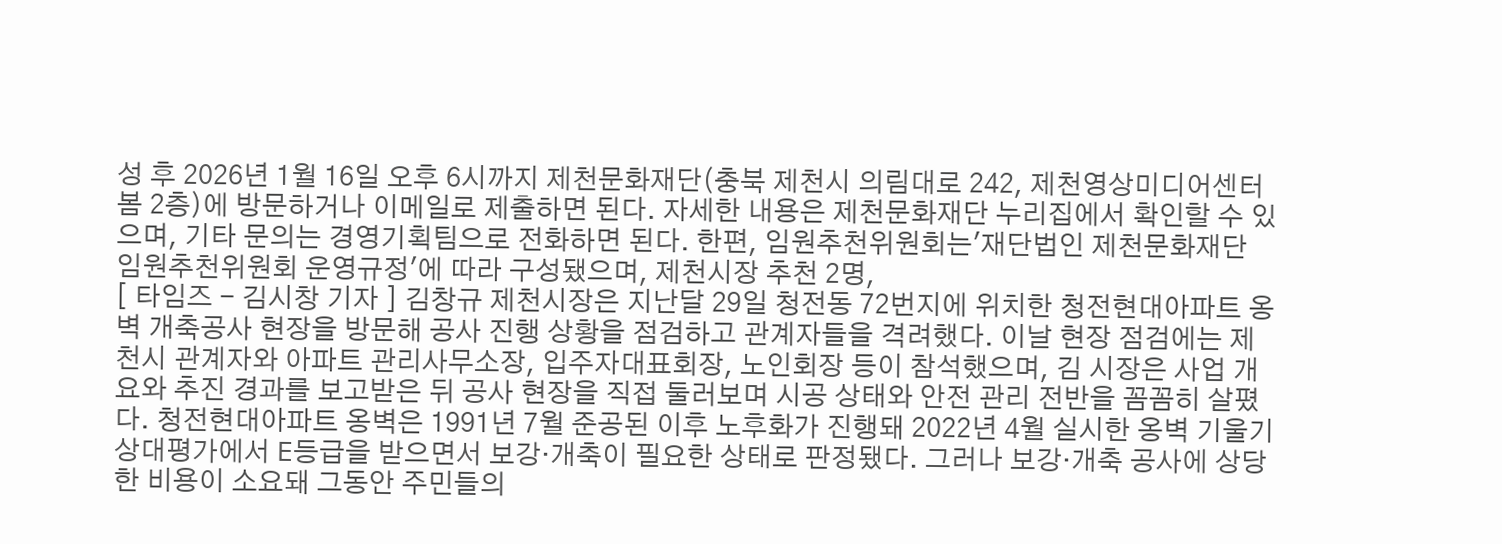성 후 2026년 1월 16일 오후 6시까지 제천문화재단(충북 제천시 의림대로 242, 제천영상미디어센터 봄 2층)에 방문하거나 이메일로 제출하면 된다. 자세한 내용은 제천문화재단 누리집에서 확인할 수 있으며, 기타 문의는 경영기획팀으로 전화하면 된다. 한편, 임원추천위원회는'재단법인 제천문화재단 임원추천위원회 운영규정'에 따라 구성됐으며, 제천시장 추천 2명,
[ 타임즈 - 김시창 기자 ] 김창규 제천시장은 지난달 29일 청전동 72번지에 위치한 청전현대아파트 옹벽 개축공사 현장을 방문해 공사 진행 상황을 점검하고 관계자들을 격려했다. 이날 현장 점검에는 제천시 관계자와 아파트 관리사무소장, 입주자대표회장, 노인회장 등이 참석했으며, 김 시장은 사업 개요와 추진 경과를 보고받은 뒤 공사 현장을 직접 둘러보며 시공 상태와 안전 관리 전반을 꼼꼼히 살폈다. 청전현대아파트 옹벽은 1991년 7월 준공된 이후 노후화가 진행돼 2022년 4월 실시한 옹벽 기울기 상대평가에서 E등급을 받으면서 보강·개축이 필요한 상태로 판정됐다. 그러나 보강·개축 공사에 상당한 비용이 소요돼 그동안 주민들의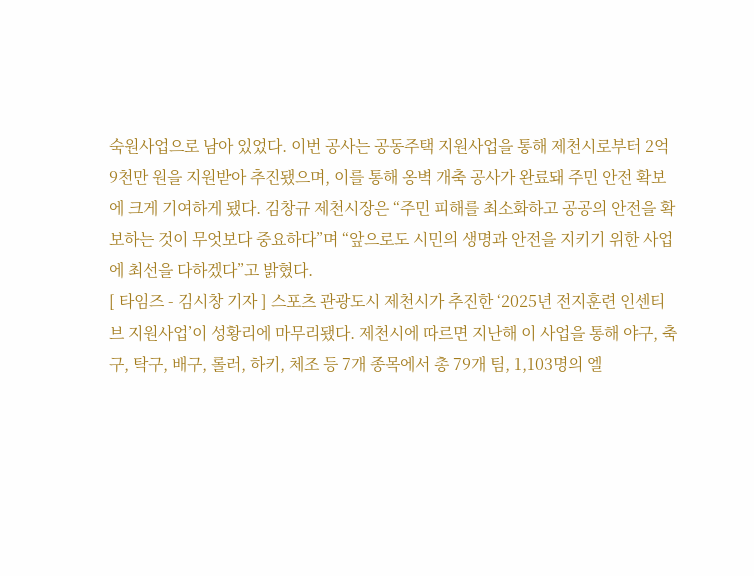숙원사업으로 남아 있었다. 이번 공사는 공동주택 지원사업을 통해 제천시로부터 2억 9천만 원을 지원받아 추진됐으며, 이를 통해 옹벽 개축 공사가 완료돼 주민 안전 확보에 크게 기여하게 됐다. 김창규 제천시장은 “주민 피해를 최소화하고 공공의 안전을 확보하는 것이 무엇보다 중요하다”며 “앞으로도 시민의 생명과 안전을 지키기 위한 사업에 최선을 다하겠다”고 밝혔다.
[ 타임즈 - 김시창 기자 ] 스포츠 관광도시 제천시가 추진한 ‘2025년 전지훈련 인센티브 지원사업’이 성황리에 마무리됐다. 제천시에 따르면 지난해 이 사업을 통해 야구, 축구, 탁구, 배구, 롤러, 하키, 체조 등 7개 종목에서 총 79개 팀, 1,103명의 엘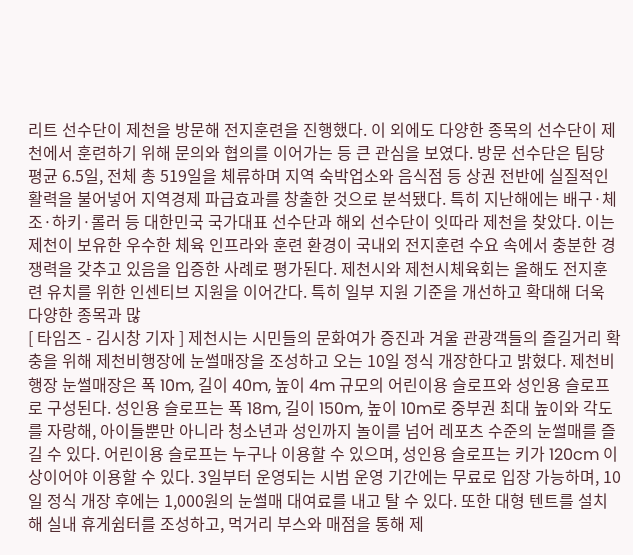리트 선수단이 제천을 방문해 전지훈련을 진행했다. 이 외에도 다양한 종목의 선수단이 제천에서 훈련하기 위해 문의와 협의를 이어가는 등 큰 관심을 보였다. 방문 선수단은 팀당 평균 6.5일, 전체 총 519일을 체류하며 지역 숙박업소와 음식점 등 상권 전반에 실질적인 활력을 불어넣어 지역경제 파급효과를 창출한 것으로 분석됐다. 특히 지난해에는 배구·체조·하키·롤러 등 대한민국 국가대표 선수단과 해외 선수단이 잇따라 제천을 찾았다. 이는 제천이 보유한 우수한 체육 인프라와 훈련 환경이 국내외 전지훈련 수요 속에서 충분한 경쟁력을 갖추고 있음을 입증한 사례로 평가된다. 제천시와 제천시체육회는 올해도 전지훈련 유치를 위한 인센티브 지원을 이어간다. 특히 일부 지원 기준을 개선하고 확대해 더욱 다양한 종목과 많
[ 타임즈 - 김시창 기자 ] 제천시는 시민들의 문화여가 증진과 겨울 관광객들의 즐길거리 확충을 위해 제천비행장에 눈썰매장을 조성하고 오는 10일 정식 개장한다고 밝혔다. 제천비행장 눈썰매장은 폭 10m, 길이 40m, 높이 4m 규모의 어린이용 슬로프와 성인용 슬로프로 구성된다. 성인용 슬로프는 폭 18m, 길이 150m, 높이 10m로 중부권 최대 높이와 각도를 자랑해, 아이들뿐만 아니라 청소년과 성인까지 놀이를 넘어 레포츠 수준의 눈썰매를 즐길 수 있다. 어린이용 슬로프는 누구나 이용할 수 있으며, 성인용 슬로프는 키가 120cm 이상이어야 이용할 수 있다. 3일부터 운영되는 시범 운영 기간에는 무료로 입장 가능하며, 10일 정식 개장 후에는 1,000원의 눈썰매 대여료를 내고 탈 수 있다. 또한 대형 텐트를 설치해 실내 휴게쉼터를 조성하고, 먹거리 부스와 매점을 통해 제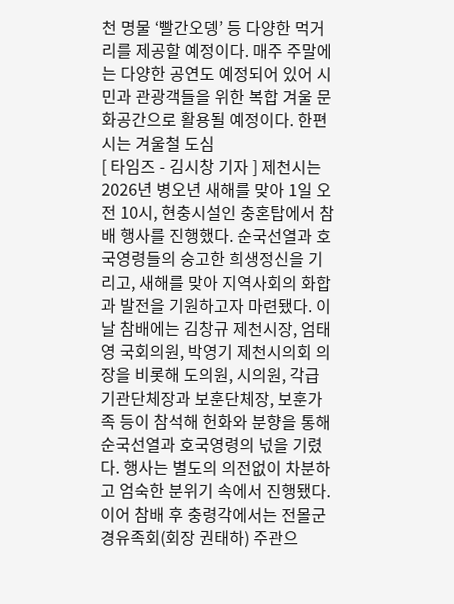천 명물 ‘빨간오뎅’ 등 다양한 먹거리를 제공할 예정이다. 매주 주말에는 다양한 공연도 예정되어 있어 시민과 관광객들을 위한 복합 겨울 문화공간으로 활용될 예정이다. 한편 시는 겨울철 도심
[ 타임즈 - 김시창 기자 ] 제천시는 2026년 병오년 새해를 맞아 1일 오전 10시, 현충시설인 충혼탑에서 참배 행사를 진행했다. 순국선열과 호국영령들의 숭고한 희생정신을 기리고, 새해를 맞아 지역사회의 화합과 발전을 기원하고자 마련됐다. 이날 참배에는 김창규 제천시장, 엄태영 국회의원, 박영기 제천시의회 의장을 비롯해 도의원, 시의원, 각급 기관단체장과 보훈단체장, 보훈가족 등이 참석해 헌화와 분향을 통해 순국선열과 호국영령의 넋을 기렸다. 행사는 별도의 의전없이 차분하고 엄숙한 분위기 속에서 진행됐다. 이어 참배 후 충령각에서는 전몰군경유족회(회장 권태하) 주관으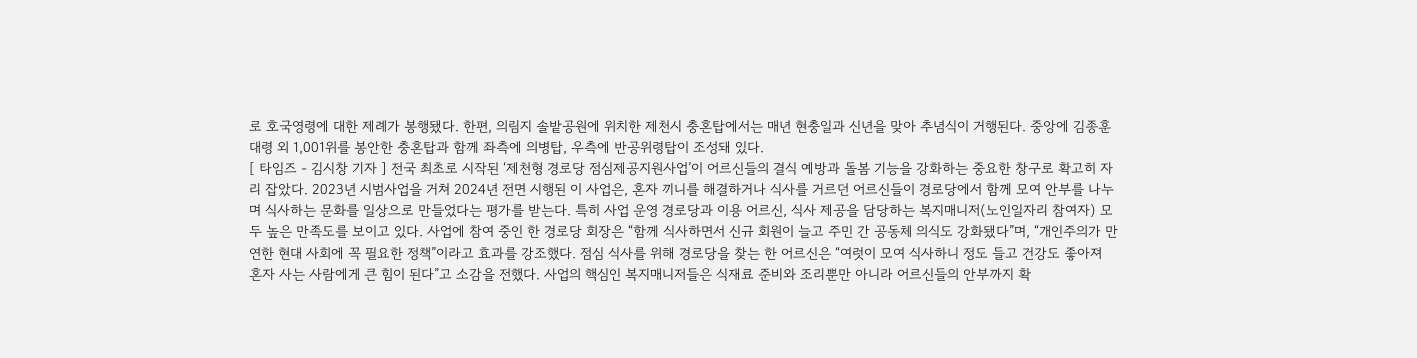로 호국영령에 대한 제례가 봉행됐다. 한편, 의림지 솔밭공원에 위치한 제천시 충혼탑에서는 매년 현충일과 신년을 맞아 추념식이 거행된다. 중앙에 김종훈 대령 외 1,001위를 봉안한 충혼탑과 함께 좌측에 의병탑, 우측에 반공위령탑이 조성돼 있다.
[ 타임즈 - 김시창 기자 ] 전국 최초로 시작된 ‘제천형 경로당 점심제공지원사업’이 어르신들의 결식 예방과 돌봄 기능을 강화하는 중요한 창구로 확고히 자리 잡았다. 2023년 시범사업을 거쳐 2024년 전면 시행된 이 사업은, 혼자 끼니를 해결하거나 식사를 거르던 어르신들이 경로당에서 함께 모여 안부를 나누며 식사하는 문화를 일상으로 만들었다는 평가를 받는다. 특히 사업 운영 경로당과 이용 어르신, 식사 제공을 담당하는 복지매니저(노인일자리 참여자) 모두 높은 만족도를 보이고 있다. 사업에 참여 중인 한 경로당 회장은 “함께 식사하면서 신규 회원이 늘고 주민 간 공동체 의식도 강화됐다”며, “개인주의가 만연한 현대 사회에 꼭 필요한 정책”이라고 효과를 강조했다. 점심 식사를 위해 경로당을 찾는 한 어르신은 “여럿이 모여 식사하니 정도 들고 건강도 좋아져 혼자 사는 사람에게 큰 힘이 된다”고 소감을 전했다. 사업의 핵심인 복지매니저들은 식재료 준비와 조리뿐만 아니라 어르신들의 안부까지 확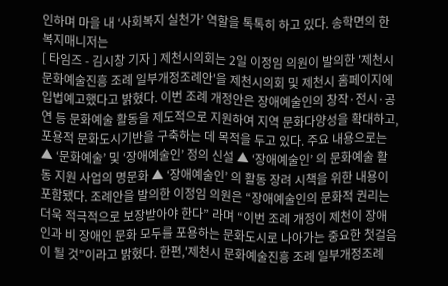인하며 마을 내 ‘사회복지 실천가’ 역할을 톡톡히 하고 있다. 송학면의 한 복지매니저는
[ 타임즈 - 김시창 기자 ] 제천시의회는 2일 이정임 의원이 발의한 '제천시 문화예술진흥 조례 일부개정조례안'을 제천시의회 및 제천시 홈페이지에 입법예고했다고 밝혔다. 이번 조례 개정안은 장애예술인의 창작·전시·공연 등 문화예술 활동을 제도적으로 지원하여 지역 문화다양성을 확대하고, 포용적 문화도시기반을 구축하는 데 목적을 두고 있다. 주요 내용으로는 ▲ ‘문화예술’ 및 ‘장애예술인’ 정의 신설 ▲ ‘장애예술인’ 의 문화예술 활동 지원 사업의 명문화 ▲ ‘장애예술인’ 의 활동 장려 시책을 위한 내용이 포함됐다. 조례안을 발의한 이정임 의원은 “장애예술인의 문화적 권리는 더욱 적극적으로 보장받아야 한다” 라며 “이번 조례 개정이 제천이 장애인과 비 장애인 문화 모두를 포용하는 문화도시로 나아가는 중요한 첫걸음이 될 것”이라고 밝혔다. 한편,'제천시 문화예술진흥 조례 일부개정조례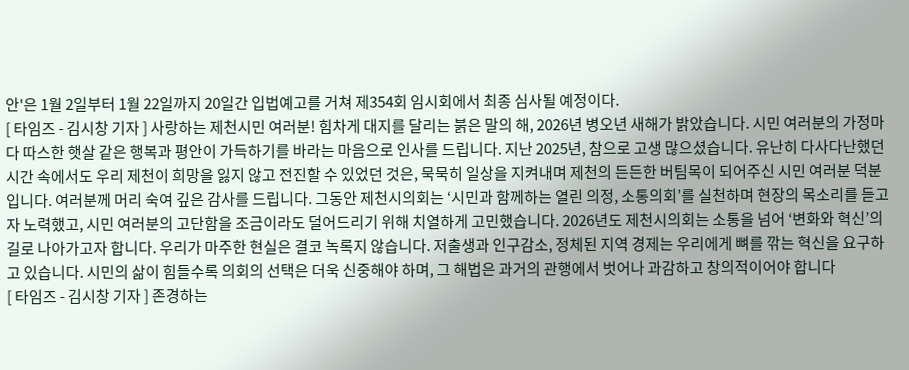안'은 1월 2일부터 1월 22일까지 20일간 입법예고를 거쳐 제354회 임시회에서 최종 심사될 예정이다.
[ 타임즈 - 김시창 기자 ] 사랑하는 제천시민 여러분! 힘차게 대지를 달리는 붉은 말의 해, 2026년 병오년 새해가 밝았습니다. 시민 여러분의 가정마다 따스한 햇살 같은 행복과 평안이 가득하기를 바라는 마음으로 인사를 드립니다. 지난 2025년, 참으로 고생 많으셨습니다. 유난히 다사다난했던 시간 속에서도 우리 제천이 희망을 잃지 않고 전진할 수 있었던 것은, 묵묵히 일상을 지켜내며 제천의 든든한 버팀목이 되어주신 시민 여러분 덕분입니다. 여러분께 머리 숙여 깊은 감사를 드립니다. 그동안 제천시의회는 ‘시민과 함께하는 열린 의정, 소통의회’를 실천하며 현장의 목소리를 듣고자 노력했고, 시민 여러분의 고단함을 조금이라도 덜어드리기 위해 치열하게 고민했습니다. 2026년도 제천시의회는 소통을 넘어 ‘변화와 혁신’의 길로 나아가고자 합니다. 우리가 마주한 현실은 결코 녹록지 않습니다. 저출생과 인구감소, 정체된 지역 경제는 우리에게 뼈를 깎는 혁신을 요구하고 있습니다. 시민의 삶이 힘들수록 의회의 선택은 더욱 신중해야 하며, 그 해법은 과거의 관행에서 벗어나 과감하고 창의적이어야 합니다
[ 타임즈 - 김시창 기자 ] 존경하는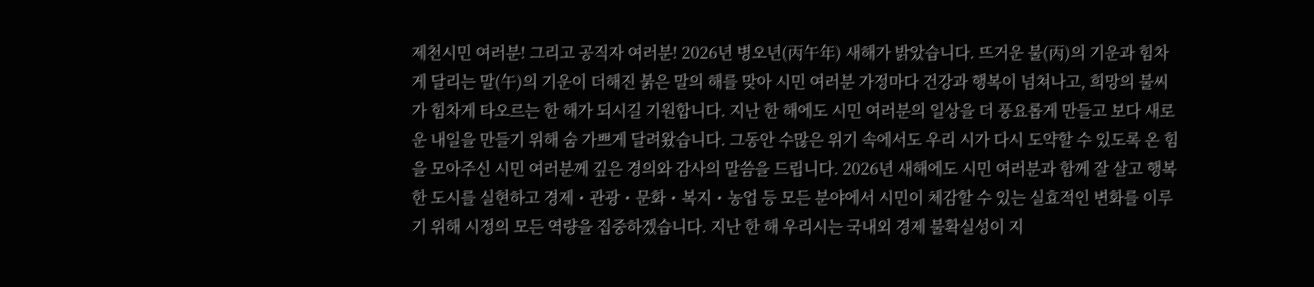제천시민 여러분! 그리고 공직자 여러분! 2026년 병오년(丙午年) 새해가 밝았습니다. 뜨거운 불(丙)의 기운과 힘차게 달리는 말(午)의 기운이 더해진 붉은 말의 해를 맞아 시민 여러분 가정마다 건강과 행복이 넘쳐나고, 희망의 불씨가 힘차게 타오르는 한 해가 되시길 기원합니다. 지난 한 해에도 시민 여러분의 일상을 더 풍요롭게 만들고 보다 새로운 내일을 만들기 위해 숨 가쁘게 달려왔습니다. 그동안 수많은 위기 속에서도 우리 시가 다시 도약할 수 있도록 온 힘을 모아주신 시민 여러분께 깊은 경의와 감사의 말씀을 드립니다. 2026년 새해에도 시민 여러분과 함께 잘 살고 행복한 도시를 실현하고 경제・관광・문화・복지・농업 등 모든 분야에서 시민이 체감할 수 있는 실효적인 변화를 이루기 위해 시정의 모든 역량을 집중하겠습니다. 지난 한 해 우리시는 국내외 경제 불확실성이 지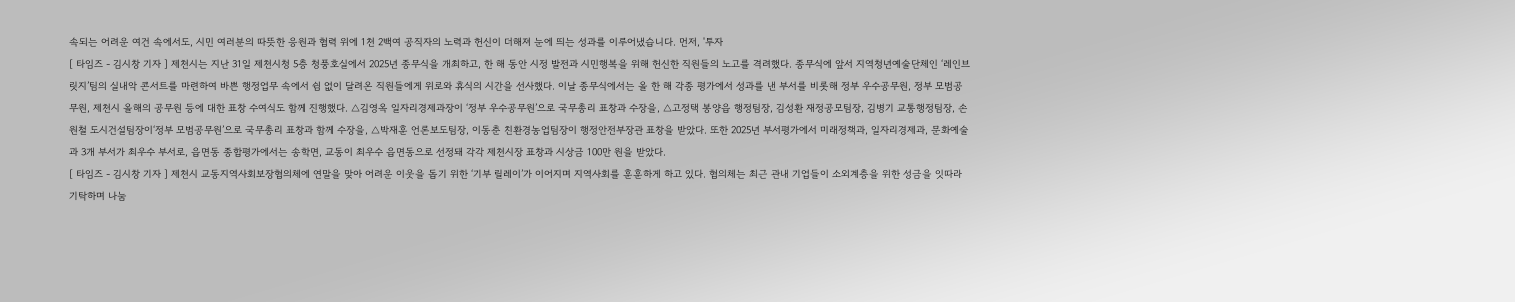속되는 어려운 여건 속에서도, 시민 여러분의 따뜻한 응원과 협력 위에 1천 2백여 공직자의 노력과 헌신이 더해져 눈에 띄는 성과를 이루어냈습니다. 먼저, '투자
[ 타임즈 - 김시창 기자 ] 제천시는 지난 31일 제천시청 5층 청풍호실에서 2025년 종무식을 개최하고, 한 해 동안 시정 발전과 시민행복을 위해 헌신한 직원들의 노고를 격려했다. 종무식에 앞서 지역청년예술단체인 ‘레인브릿지’팀의 실내악 콘서트를 마련하여 바쁜 행정업무 속에서 쉼 없이 달려온 직원들에게 위로와 휴식의 시간을 선사했다. 이날 종무식에서는 올 한 해 각종 평가에서 성과를 낸 부서를 비롯해 정부 우수공무원, 정부 모범공무원, 제천시 올해의 공무원 등에 대한 표창 수여식도 함께 진행했다. △김영옥 일자리경제과장이 ‘정부 우수공무원’으로 국무총리 표창과 수장을, △고정택 봉양읍 행정팀장, 김성환 재정공모팀장, 김병기 교통행정팀장, 손원철 도시건설팀장이‘정부 모범공무원’으로 국무총리 표창과 함께 수장을, △박재훈 언론보도팀장, 이동춘 친환경농업팀장이 행정안전부장관 표창을 받았다. 또한 2025년 부서평가에서 미래정책과, 일자리경제과, 문화예술과 3개 부서가 최우수 부서로, 읍면동 종합평가에서는 송학면, 교동이 최우수 읍면동으로 선정돼 각각 제천시장 표창과 시상금 100만 원을 받았다.
[ 타임즈 - 김시창 기자 ] 제천시 교동지역사회보장협의체에 연말을 맞아 어려운 이웃을 돕기 위한 ‘기부 릴레이’가 이어지며 지역사회를 훈훈하게 하고 있다. 협의체는 최근 관내 기업들이 소외계층을 위한 성금을 잇따라 기탁하며 나눔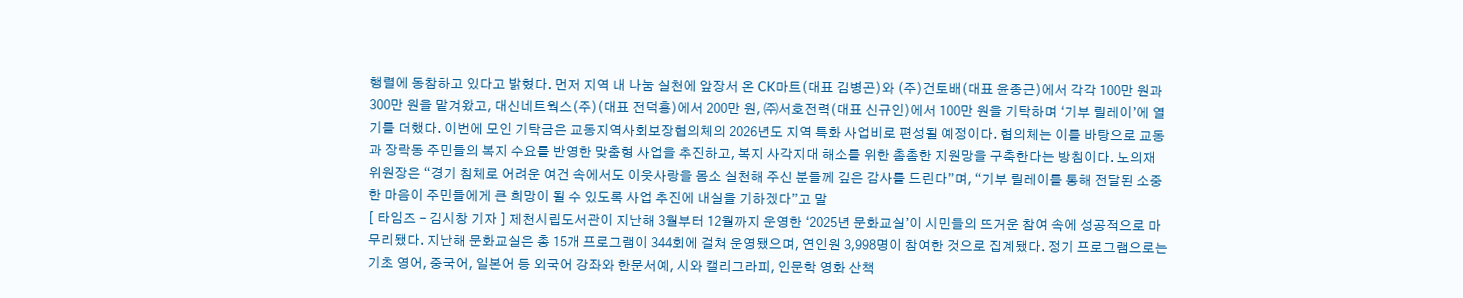행렬에 동참하고 있다고 밝혔다. 먼저 지역 내 나눔 실천에 앞장서 온 CK마트(대표 김병곤)와 (주)건토배(대표 윤종근)에서 각각 100만 원과 300만 원을 맡겨왔고, 대신네트웍스(주)(대표 전덕흥)에서 200만 원, ㈜서호전력(대표 신규인)에서 100만 원을 기탁하며 ‘기부 릴레이’에 열기를 더했다. 이번에 모인 기탁금은 교동지역사회보장협의체의 2026년도 지역 특화 사업비로 편성될 예정이다. 협의체는 이를 바탕으로 교동과 장락동 주민들의 복지 수요를 반영한 맞춤형 사업을 추진하고, 복지 사각지대 해소를 위한 촘촘한 지원망을 구축한다는 방침이다. 노의재 위원장은 “경기 침체로 어려운 여건 속에서도 이웃사랑을 몸소 실천해 주신 분들께 깊은 감사를 드린다”며, “기부 릴레이를 통해 전달된 소중한 마음이 주민들에게 큰 희망이 될 수 있도록 사업 추진에 내실을 기하겠다”고 말
[ 타임즈 - 김시창 기자 ] 제천시립도서관이 지난해 3월부터 12월까지 운영한 ‘2025년 문화교실’이 시민들의 뜨거운 참여 속에 성공적으로 마무리됐다. 지난해 문화교실은 총 15개 프로그램이 344회에 걸쳐 운영됐으며, 연인원 3,998명이 참여한 것으로 집계됐다. 정기 프로그램으로는 기초 영어, 중국어, 일본어 등 외국어 강좌와 한문서예, 시와 캘리그라피, 인문학 영화 산책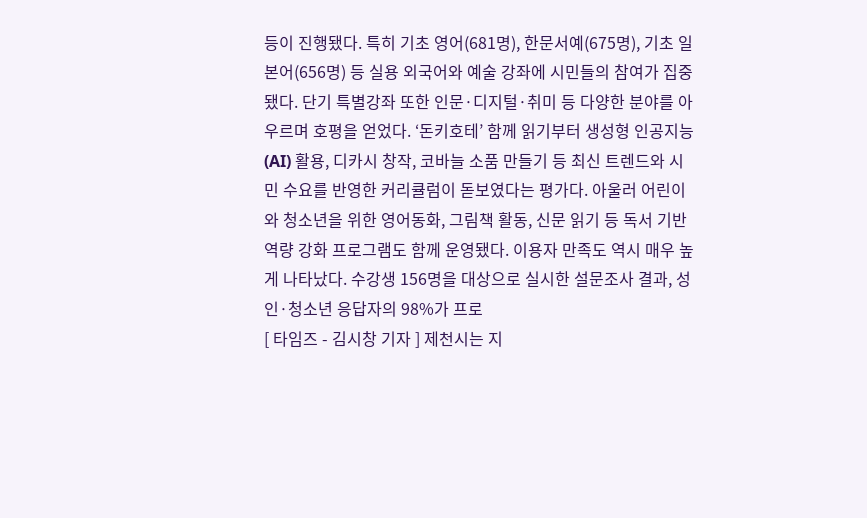등이 진행됐다. 특히 기초 영어(681명), 한문서예(675명), 기초 일본어(656명) 등 실용 외국어와 예술 강좌에 시민들의 참여가 집중됐다. 단기 특별강좌 또한 인문·디지털·취미 등 다양한 분야를 아우르며 호평을 얻었다. ‘돈키호테’ 함께 읽기부터 생성형 인공지능(AI) 활용, 디카시 창작, 코바늘 소품 만들기 등 최신 트렌드와 시민 수요를 반영한 커리큘럼이 돋보였다는 평가다. 아울러 어린이와 청소년을 위한 영어동화, 그림책 활동, 신문 읽기 등 독서 기반 역량 강화 프로그램도 함께 운영됐다. 이용자 만족도 역시 매우 높게 나타났다. 수강생 156명을 대상으로 실시한 설문조사 결과, 성인·청소년 응답자의 98%가 프로
[ 타임즈 - 김시창 기자 ] 제천시는 지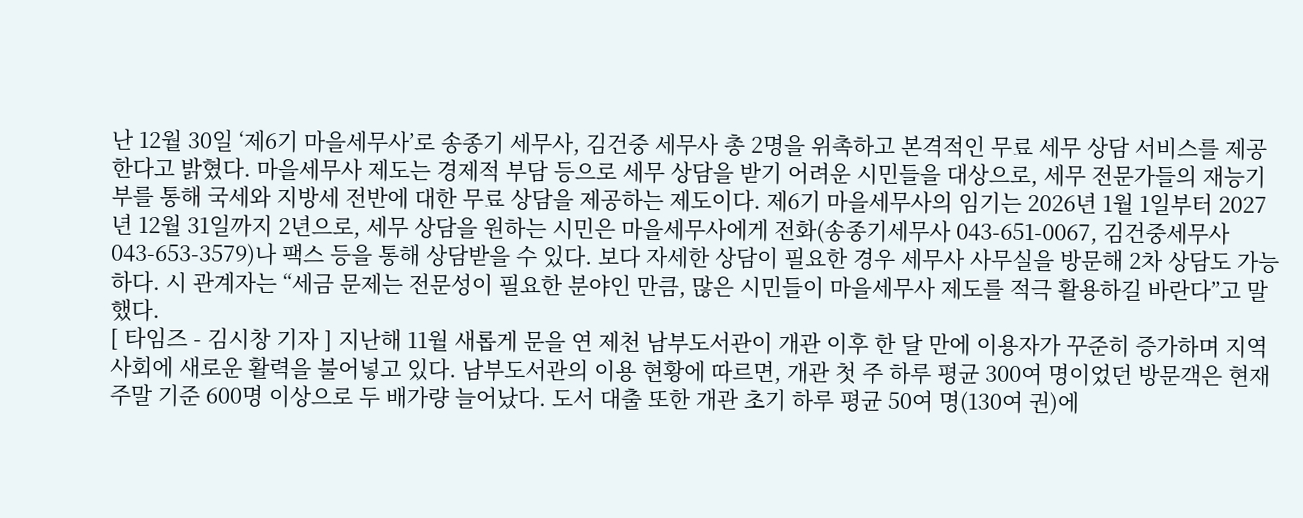난 12월 30일 ‘제6기 마을세무사’로 송종기 세무사, 김건중 세무사 총 2명을 위촉하고 본격적인 무료 세무 상담 서비스를 제공한다고 밝혔다. 마을세무사 제도는 경제적 부담 등으로 세무 상담을 받기 어려운 시민들을 대상으로, 세무 전문가들의 재능기부를 통해 국세와 지방세 전반에 대한 무료 상담을 제공하는 제도이다. 제6기 마을세무사의 임기는 2026년 1월 1일부터 2027년 12월 31일까지 2년으로, 세무 상담을 원하는 시민은 마을세무사에게 전화(송종기세무사 043-651-0067, 김건중세무사 043-653-3579)나 팩스 등을 통해 상담받을 수 있다. 보다 자세한 상담이 필요한 경우 세무사 사무실을 방문해 2차 상담도 가능하다. 시 관계자는 “세금 문제는 전문성이 필요한 분야인 만큼, 많은 시민들이 마을세무사 제도를 적극 활용하길 바란다”고 말했다.
[ 타임즈 - 김시창 기자 ] 지난해 11월 새롭게 문을 연 제천 남부도서관이 개관 이후 한 달 만에 이용자가 꾸준히 증가하며 지역사회에 새로운 활력을 불어넣고 있다. 남부도서관의 이용 현황에 따르면, 개관 첫 주 하루 평균 300여 명이었던 방문객은 현재 주말 기준 600명 이상으로 두 배가량 늘어났다. 도서 대출 또한 개관 초기 하루 평균 50여 명(130여 권)에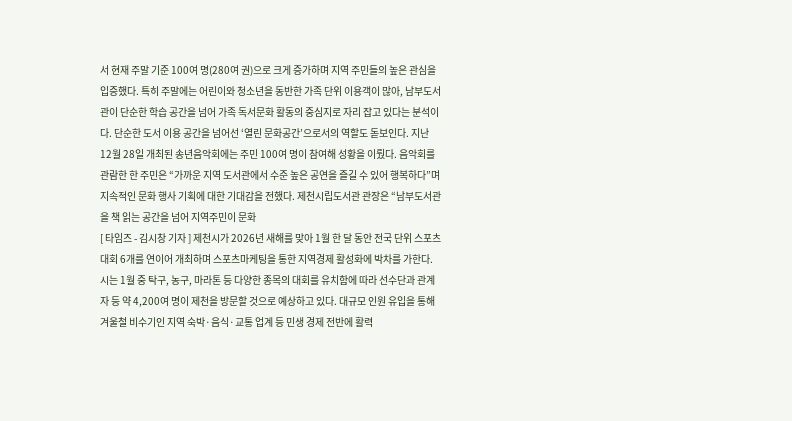서 현재 주말 기준 100여 명(280여 권)으로 크게 증가하며 지역 주민들의 높은 관심을 입증했다. 특히 주말에는 어린이와 청소년을 동반한 가족 단위 이용객이 많아, 남부도서관이 단순한 학습 공간을 넘어 가족 독서문화 활동의 중심지로 자리 잡고 있다는 분석이다. 단순한 도서 이용 공간을 넘어선 ‘열린 문화공간’으로서의 역할도 돋보인다. 지난 12월 28일 개최된 송년음악회에는 주민 100여 명이 참여해 성황을 이뤘다. 음악회를 관람한 한 주민은 “가까운 지역 도서관에서 수준 높은 공연을 즐길 수 있어 행복하다”며 지속적인 문화 행사 기획에 대한 기대감을 전했다. 제천시립도서관 관장은 “남부도서관을 책 읽는 공간을 넘어 지역주민이 문화
[ 타임즈 - 김시창 기자 ] 제천시가 2026년 새해를 맞아 1월 한 달 동안 전국 단위 스포츠대회 6개를 연이어 개최하며 스포츠마케팅을 통한 지역경제 활성화에 박차를 가한다. 시는 1월 중 탁구, 농구, 마라톤 등 다양한 종목의 대회를 유치함에 따라 선수단과 관계자 등 약 4,200여 명이 제천을 방문할 것으로 예상하고 있다. 대규모 인원 유입을 통해 겨울철 비수기인 지역 숙박·음식·교통 업계 등 민생 경제 전반에 활력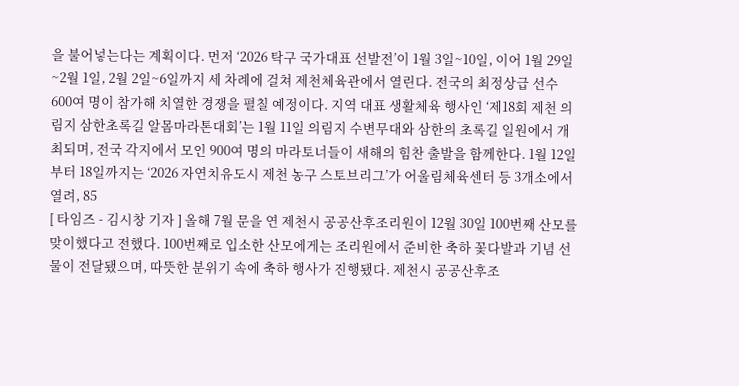을 불어넣는다는 계획이다. 먼저 ‘2026 탁구 국가대표 선발전’이 1월 3일~10일, 이어 1월 29일~2월 1일, 2월 2일~6일까지 세 차례에 걸쳐 제천체육관에서 열린다. 전국의 최정상급 선수 600여 명이 참가해 치열한 경쟁을 펼칠 예정이다. 지역 대표 생활체육 행사인 ‘제18회 제천 의림지 삼한초록길 알몸마라톤대회’는 1월 11일 의림지 수변무대와 삼한의 초록길 일원에서 개최되며, 전국 각지에서 모인 900여 명의 마라토너들이 새해의 힘찬 출발을 함께한다. 1월 12일부터 18일까지는 ‘2026 자연치유도시 제천 농구 스토브리그’가 어울림체육센터 등 3개소에서 열려, 85
[ 타임즈 - 김시창 기자 ] 올해 7월 문을 연 제천시 공공산후조리원이 12월 30일 100번째 산모를 맞이했다고 전했다. 100번째로 입소한 산모에게는 조리원에서 준비한 축하 꽃다발과 기념 선물이 전달됐으며, 따뜻한 분위기 속에 축하 행사가 진행됐다. 제천시 공공산후조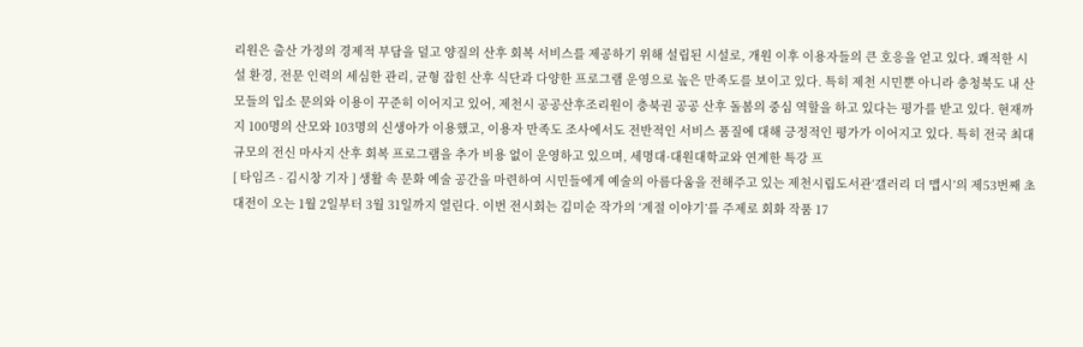리원은 출산 가정의 경제적 부담을 덜고 양질의 산후 회복 서비스를 제공하기 위해 설립된 시설로, 개원 이후 이용자들의 큰 호응을 얻고 있다. 쾌적한 시설 환경, 전문 인력의 세심한 관리, 균형 잡힌 산후 식단과 다양한 프로그램 운영으로 높은 만족도를 보이고 있다. 특히 제천 시민뿐 아니라 충청북도 내 산모들의 입소 문의와 이용이 꾸준히 이어지고 있어, 제천시 공공산후조리원이 충북권 공공 산후 돌봄의 중심 역할을 하고 있다는 평가를 받고 있다. 현재까지 100명의 산모와 103명의 신생아가 이용했고, 이용자 만족도 조사에서도 전반적인 서비스 품질에 대해 긍정적인 평가가 이어지고 있다. 특히 전국 최대 규모의 전신 마사지 산후 회복 프로그램을 추가 비용 없이 운영하고 있으며, 세명대·대원대학교와 연계한 특강 프
[ 타임즈 - 김시창 기자 ] 생활 속 문화 예술 공간을 마련하여 시민들에게 예술의 아름다움을 전해주고 있는 제천시립도서관‘갤러리 더 맵시’의 제53번째 초대전이 오는 1월 2일부터 3월 31일까지 열린다. 이번 전시회는 김미순 작가의 ‘계절 이야기’를 주제로 회화 작품 17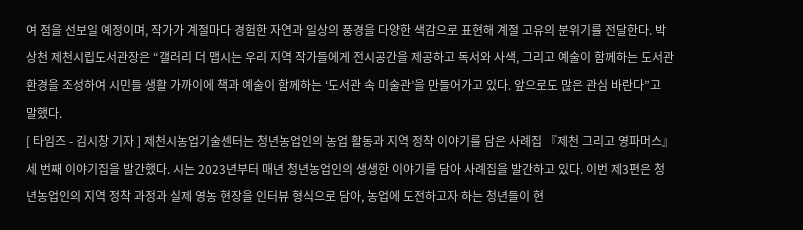여 점을 선보일 예정이며, 작가가 계절마다 경험한 자연과 일상의 풍경을 다양한 색감으로 표현해 계절 고유의 분위기를 전달한다. 박상천 제천시립도서관장은 “갤러리 더 맵시는 우리 지역 작가들에게 전시공간을 제공하고 독서와 사색, 그리고 예술이 함께하는 도서관 환경을 조성하여 시민들 생활 가까이에 책과 예술이 함께하는 ‘도서관 속 미술관’을 만들어가고 있다. 앞으로도 많은 관심 바란다”고 말했다.
[ 타임즈 - 김시창 기자 ] 제천시농업기술센터는 청년농업인의 농업 활동과 지역 정착 이야기를 담은 사례집 『제천 그리고 영파머스』 세 번째 이야기집을 발간했다. 시는 2023년부터 매년 청년농업인의 생생한 이야기를 담아 사례집을 발간하고 있다. 이번 제3편은 청년농업인의 지역 정착 과정과 실제 영농 현장을 인터뷰 형식으로 담아, 농업에 도전하고자 하는 청년들이 현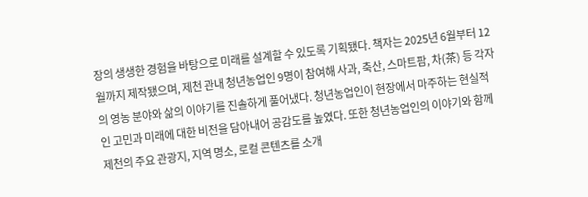장의 생생한 경험을 바탕으로 미래를 설계할 수 있도록 기획됐다. 책자는 2025년 6월부터 12월까지 제작됐으며, 제천 관내 청년농업인 9명이 참여해 사과, 축산, 스마트팜, 차(茶) 등 각자의 영농 분야와 삶의 이야기를 진솔하게 풀어냈다. 청년농업인이 현장에서 마주하는 현실적인 고민과 미래에 대한 비전을 담아내어 공감도를 높였다. 또한 청년농업인의 이야기와 함께 제천의 주요 관광지, 지역 명소, 로컬 콘텐츠를 소개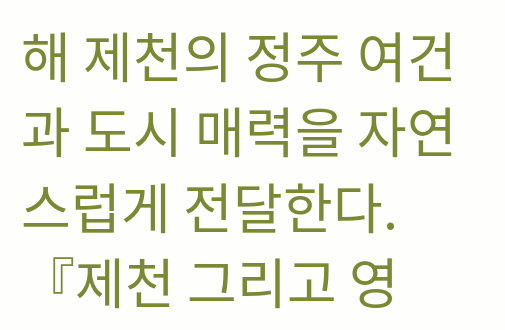해 제천의 정주 여건과 도시 매력을 자연스럽게 전달한다. 『제천 그리고 영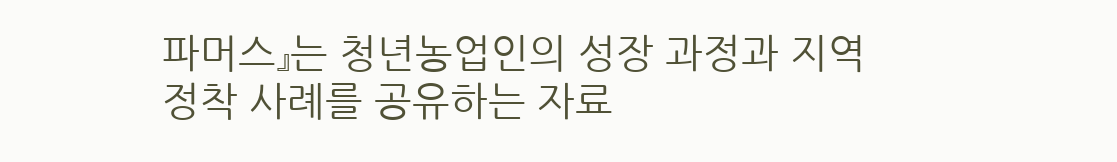파머스』는 청년농업인의 성장 과정과 지역 정착 사례를 공유하는 자료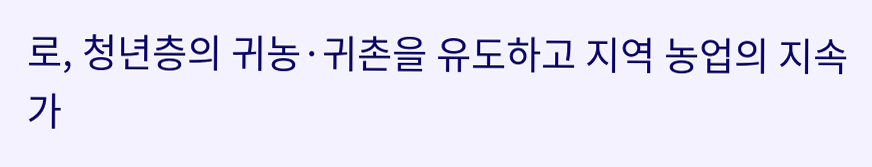로, 청년층의 귀농·귀촌을 유도하고 지역 농업의 지속가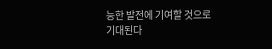능한 발전에 기여할 것으로 기대된다